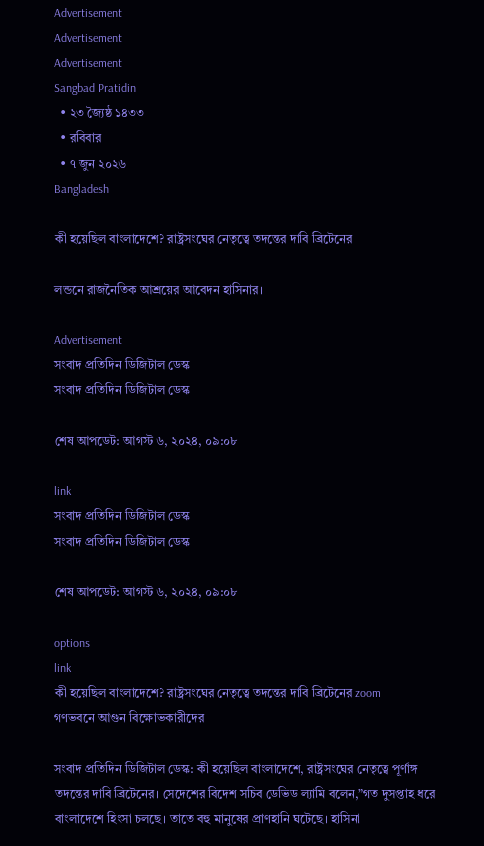Advertisement
Advertisement
Advertisement
Sangbad Pratidin
  • ২৩ জ্যৈষ্ঠ ১৪৩৩
  • রবিবার
  • ৭ জুন ২০২৬
Bangladesh

কী হয়েছিল বাংলাদেশে? রাষ্ট্রসংঘের নেতৃত্বে তদন্তের দাবি ব্রিটেনের

লন্ডনে রাজনৈতিক আশ্রয়ের আবেদন হাসিনার।

Advertisement
সংবাদ প্রতিদিন ডিজিটাল ডেস্ক
সংবাদ প্রতিদিন ডিজিটাল ডেস্ক

শেষ আপডেট: আগস্ট ৬, ২০২৪, ০৯:০৮

link
সংবাদ প্রতিদিন ডিজিটাল ডেস্ক
সংবাদ প্রতিদিন ডিজিটাল ডেস্ক

শেষ আপডেট: আগস্ট ৬, ২০২৪, ০৯:০৮

options
link
কী হয়েছিল বাংলাদেশে? রাষ্ট্রসংঘের নেতৃত্বে তদন্তের দাবি ব্রিটেনের zoom
গণভবনে আগুন বিক্ষোভকারীদের

সংবাদ প্রতিদিন ডিজিটাল ডেস্ক: কী হয়েছিল বাংলাদেশে, রাষ্ট্রসংঘের নেতৃত্বে পূর্ণাঙ্গ তদন্তের দাবি ব্রিটেনের। সেদেশের বিদেশ সচিব ডেভিড ল্যামি বলেন,”গত দুসপ্তাহ ধরে বাংলাদেশে হিংসা চলছে। তাতে বহু মানুষের প্রাণহানি ঘটেছে। হাসিনা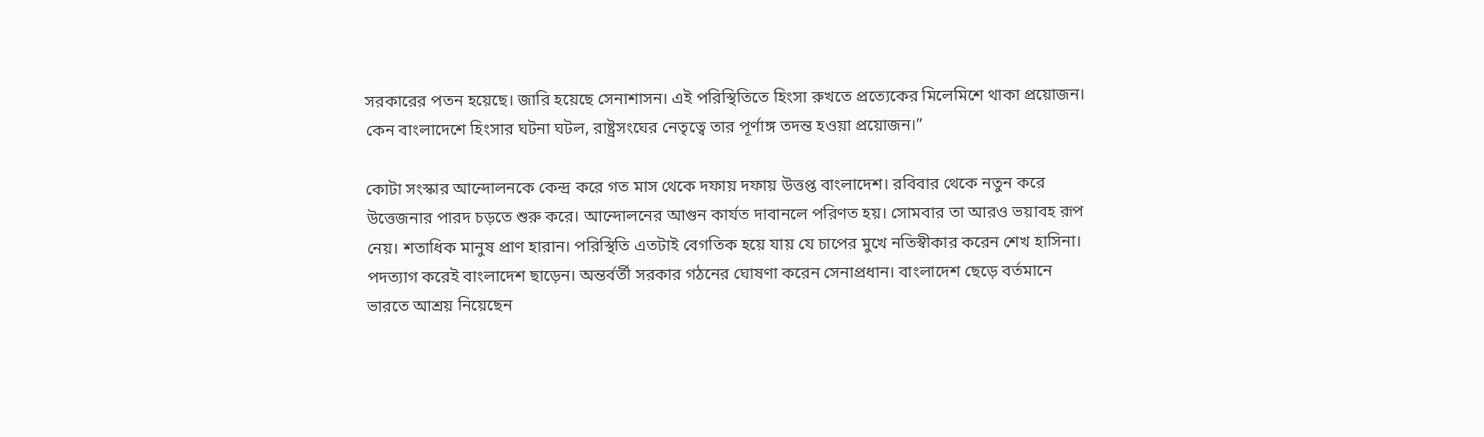সরকারের পতন হয়েছে। জারি হয়েছে সেনাশাসন। এই পরিস্থিতিতে হিংসা রুখতে প্রত্যেকের মিলেমিশে থাকা প্রয়োজন। কেন বাংলাদেশে হিংসার ঘটনা ঘটল, রাষ্ট্রসংঘের নেতৃত্বে তার পূর্ণাঙ্গ তদন্ত হওয়া প্রয়োজন।”

কোটা সংস্কার আন্দোলনকে কেন্দ্র করে গত মাস থেকে দফায় দফায় উত্তপ্ত বাংলাদেশ। রবিবার থেকে নতুন করে উত্তেজনার পারদ চড়তে শুরু করে। আন্দোলনের আগুন কার্যত দাবানলে পরিণত হয়। সোমবার তা আরও ভয়াবহ রূপ নেয়। শতাধিক মানুষ প্রাণ হারান। পরিস্থিতি এতটাই বেগতিক হয়ে যায় যে চাপের মুখে নতিস্বীকার করেন শেখ হাসিনা। পদত্যাগ করেই বাংলাদেশ ছাড়েন। অন্তর্বর্তী সরকার গঠনের ঘোষণা করেন সেনাপ্রধান। বাংলাদেশ ছেড়ে বর্তমানে ভারতে আশ্রয় নিয়েছেন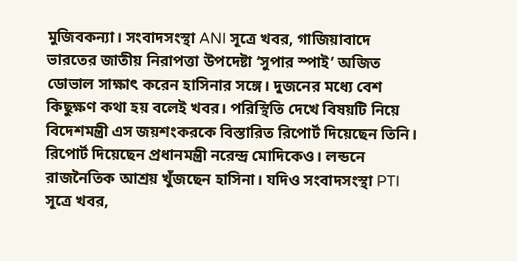মুজিবকন্যা। সংবাদসংস্থা ANI সূত্রে খবর, গাজিয়াবাদে ভারতের জাতীয় নিরাপত্তা উপদেষ্টা ‘সুপার স্পাই’ অজিত ডোভাল সাক্ষাৎ করেন হাসিনার সঙ্গে। দুজনের মধ্যে বেশ কিছুক্ষণ কথা হয় বলেই খবর। পরিস্থিতি দেখে বিষয়টি নিয়ে বিদেশমন্ত্রী এস জয়শংকরকে বিস্তারিত রিপোর্ট দিয়েছেন তিনি। রিপোর্ট দিয়েছেন প্রধানমন্ত্রী নরেন্দ্র মোদিকেও। লন্ডনে রাজনৈতিক আশ্রয় খুঁজছেন হাসিনা। যদিও সংবাদসংস্থা PTI সূত্রে খবর,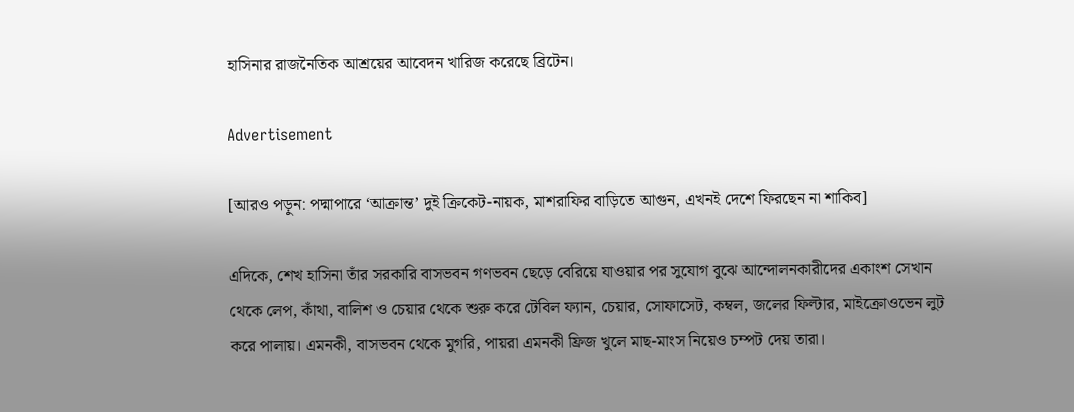হাসিনার রাজনৈতিক আশ্রয়ের আবেদন খারিজ করেছে ব্রিটেন।

Advertisement

[আরও পড়ুন: পদ্মাপারে ‘আক্রান্ত’ দুই ক্রিকেট-নায়ক, মাশরাফির বাড়িতে আগুন, এখনই দেশে ফিরছেন না শাকিব]

এদিকে, শেখ হাসিনা তাঁর সরকারি বাসভবন গণভবন ছেড়ে বেরিয়ে যাওয়ার পর সুযোগ বুঝে আন্দোলনকারীদের একাংশ সেখান থেকে লেপ, কাঁথা, বালিশ ও চেয়ার থেকে শুরু করে টেবিল ফ্যান, চেয়ার, সোফাসেট, কম্বল, জলের ফিল্টার, মাইক্রোওভেন লুট করে পালায়। এমনকী, বাসভবন থেকে মুগরি, পায়রা এমনকী ফ্রিজ খুলে মাছ-মাংস নিয়েও চম্পট দেয় তারা।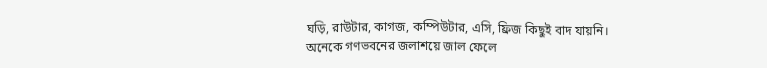ঘড়ি, রাউটার, কাগজ, কম্পিউটার, এসি, ফ্রিজ কিছুই বাদ যায়নি। অনেকে গণভবনের জলাশয়ে জাল ফেলে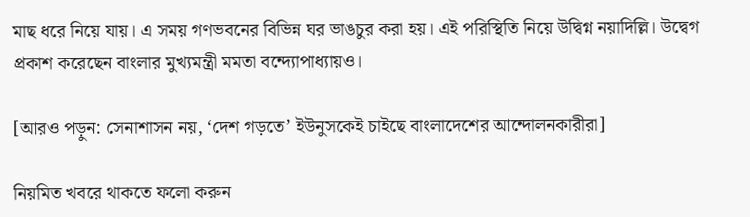মাছ ধরে নিয়ে যায়। এ সময় গণভবনের বিভিন্ন ঘর ভাঙচুর করা হয়। এই পরিস্থিতি নিয়ে উদ্বিগ্ন নয়াদিল্লি। উদ্বেগ প্রকাশ করেছেন বাংলার মুখ্যমন্ত্রী মমতা বন্দ্যোপাধ্যায়ও।

[আরও পড়ুন: সেনাশাসন নয়, ‘দেশ গড়তে’ ইউনুসকেই চাইছে বাংলাদেশের আন্দোলনকারীরা]

নিয়মিত খবরে থাকতে ফলো করুন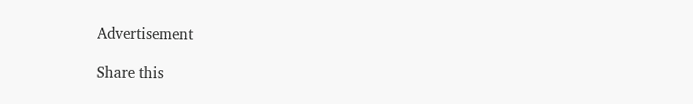Advertisement

Share this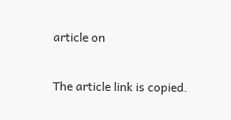article on

The article link is copied.